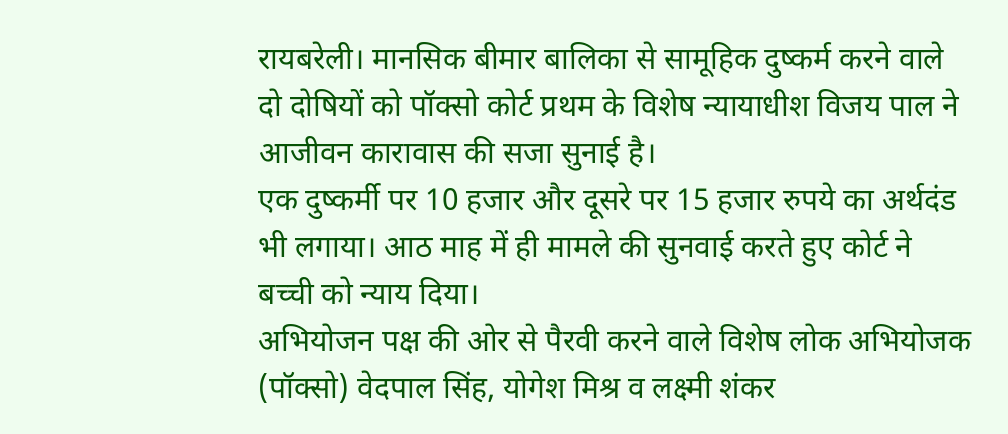रायबरेली। मानसिक बीमार बालिका से सामूहिक दुष्कर्म करने वाले दो दोषियों को पॉक्सो कोर्ट प्रथम के विशेष न्यायाधीश विजय पाल ने आजीवन कारावास की सजा सुनाई है।
एक दुष्कर्मी पर 10 हजार और दूसरे पर 15 हजार रुपये का अर्थदंड भी लगाया। आठ माह में ही मामले की सुनवाई करते हुए कोर्ट ने बच्ची को न्याय दिया।
अभियोजन पक्ष की ओर से पैरवी करने वाले विशेष लोक अभियोजक (पॉक्सो) वेदपाल सिंह, योगेश मिश्र व लक्ष्मी शंकर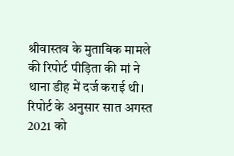श्रीवास्तव के मुताबिक मामले की रिपोर्ट पीड़िता की मां ने थाना डीह में दर्ज कराई थी।
रिपोर्ट के अनुसार सात अगस्त 2021 को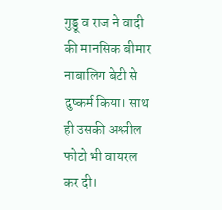गुड्डू व राज ने वादी की मानसिक बीमार नाबालिग बेटी से दुष्कर्म किया। साथ ही उसकी अश्लील फोटो भी वायरल कर दी।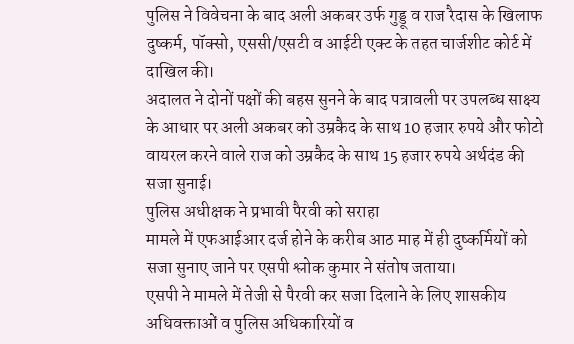पुलिस ने विवेचना के बाद अली अकबर उर्फ गुड्डू व राज रैदास के खिलाफ दुष्कर्म, पॉक्सो, एससी/एसटी व आईटी एक्ट के तहत चार्जशीट कोर्ट में दाखिल की।
अदालत ने दोनों पक्षों की बहस सुनने के बाद पत्रावली पर उपलब्ध साक्ष्य के आधार पर अली अकबर को उम्रकैद के साथ 10 हजार रुपये और फोटो वायरल करने वाले राज को उम्रकैद के साथ 15 हजार रुपये अर्थदंड की सजा सुनाई।
पुलिस अधीक्षक ने प्रभावी पैरवी को सराहा
मामले में एफआईआर दर्ज होने के करीब आठ माह में ही दुष्कर्मियों को सजा सुनाए जाने पर एसपी श्लोक कुमार ने संतोष जताया।
एसपी ने मामले में तेजी से पैरवी कर सजा दिलाने के लिए शासकीय अधिवक्ताओं व पुलिस अधिकारियों व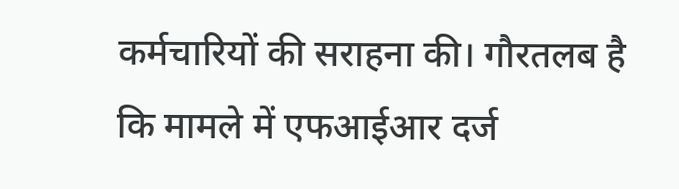कर्मचारियों की सराहना की। गौरतलब है कि मामले में एफआईआर दर्ज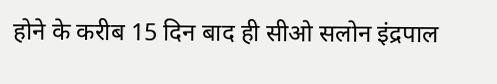होने के करीब 15 दिन बाद ही सीओ सलोन इंद्रपाल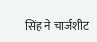सिंह ने चार्जशीट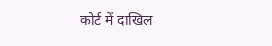कोर्ट में दाखिल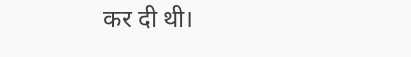कर दी थी।